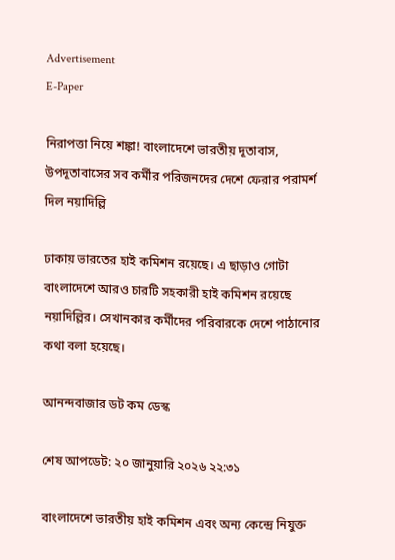Advertisement
E-Paper

নিরাপত্তা নিয়ে শঙ্কা! বাংলাদেশে ভারতীয় দূতাবাস, উপদূতাবাসের সব কর্মীর পরিজনদের দেশে ফেরার পরামর্শ দিল নয়াদিল্লি

ঢাকায় ভারতের হাই কমিশন রয়েছে। এ ছাড়াও গোটা বাংলাদেশে আরও চারটি সহকারী হাই কমিশন রয়েছে নয়াদিল্লির। সেখানকার কর্মীদের পরিবারকে দেশে পাঠানোর কথা বলা হয়েছে।

আনন্দবাজার ডট কম ডেস্ক

শেষ আপডেট: ২০ জানুয়ারি ২০২৬ ২২:৩১

বাংলাদেশে ভারতীয় হাই কমিশন এবং অন্য কেন্দ্রে নিযুক্ত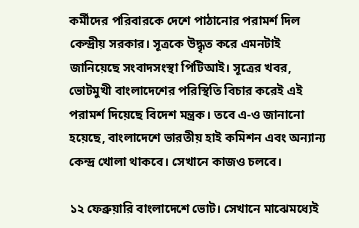কর্মীদের পরিবারকে দেশে পাঠানোর পরামর্শ দিল কেন্দ্রীয় সরকার। সূত্রকে উদ্ধৃত করে এমনটাই জানিয়েছে সংবাদসংস্থা পিটিআই। সূত্রের খবর, ভোটমুখী বাংলাদেশের পরিস্থিতি বিচার করেই এই পরামর্শ দিয়েছে বিদেশ মন্ত্রক। তবে এ-ও জানানো হয়েছে, বাংলাদেশে ভারতীয় হাই কমিশন এবং অন্যান্য কেন্দ্র খোলা থাকবে। সেখানে কাজও চলবে।

১২ ফেব্রুয়ারি বাংলাদেশে ভোট। সেখানে মাঝেমধ্যেই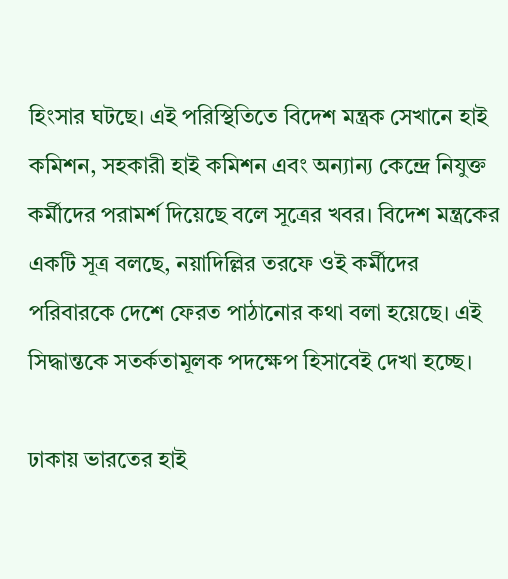হিংসার ঘটছে। এই পরিস্থিতিতে বিদেশ মন্ত্রক সেখানে হাই কমিশন, সহকারী হাই কমিশন এবং অন্যান্য কেন্দ্রে নিযুক্ত কর্মীদের পরামর্শ দিয়েছে বলে সূত্রের খবর। বিদেশ মন্ত্রকের একটি সূত্র বলছে, নয়াদিল্লির তরফে ওই কর্মীদের পরিবারকে দেশে ফেরত পাঠানোর কথা বলা হয়েছে। এই সিদ্ধান্তকে সতর্কতামূলক পদক্ষেপ হিসাবেই দেখা হচ্ছে।

ঢাকায় ভারতের হাই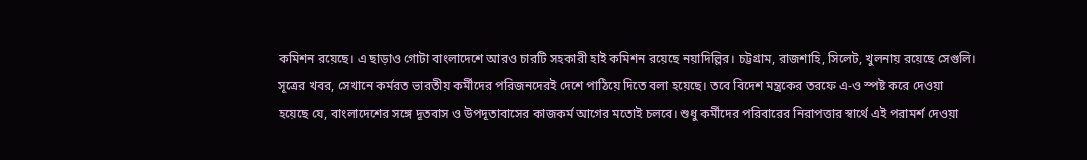কমিশন রয়েছে। এ ছাড়াও গোটা বাংলাদেশে আরও চারটি সহকারী হাই কমিশন রয়েছে নয়াদিল্লির। চট্টগ্রাম, রাজশাহি, সিলেট, খুলনায় রয়েছে সেগুলি। সূত্রের খবর, সেখানে কর্মরত ভারতীয় কর্মীদের পরিজনদেরই দেশে পাঠিয়ে দিতে বলা হয়েছে। তবে বিদেশ মন্ত্রকের তরফে এ-ও স্পষ্ট করে দেওয়া হয়েছে যে, বাংলাদেশের সঙ্গে দূতবাস ও উপদূতাবাসের কাজকর্ম আগের মতোই চলবে। শুধু কর্মীদের পরিবারের নিরাপত্তার স্বার্থে এই পরামর্শ দেওয়া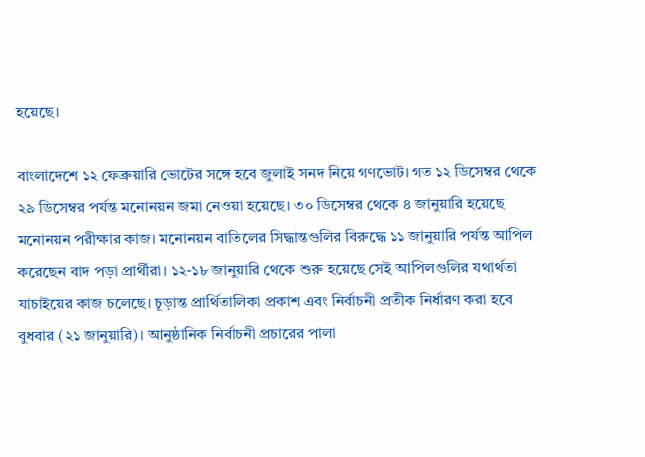হয়েছে।

বাংলাদেশে ১২ ফেব্রুয়ারি ভোটের সঙ্গে হবে জুলাই সনদ নিয়ে গণভোট। গত ১২ ডিসেম্বর থেকে ২৯ ডিসেম্বর পর্যন্ত মনোনয়ন জমা নেওয়া হয়েছে। ৩০ ডিসেম্বর থেকে ৪ জানুয়ারি হয়েছে মনোনয়ন পরীক্ষার কাজ। মনোনয়ন বাতিলের সিদ্ধান্তগুলির বিরুদ্ধে ১১ জানুয়ারি পর্যন্ত আপিল করেছেন বাদ পড়া প্রার্থীরা। ১২-১৮ জানুয়ারি থেকে শুরু হয়েছে সেই আপিলগুলির যথার্থতা যাচাইয়ের কাজ চলেছে। চূড়ান্ত প্রার্থিতালিকা প্রকাশ এবং নির্বাচনী প্রতীক নির্ধারণ করা হবে বুধবার (২১ জানুয়ারি)। আনুষ্ঠানিক নির্বাচনী প্রচারের পালা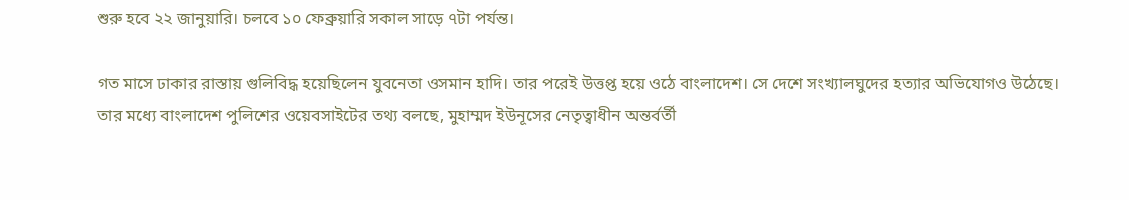শুরু হবে ২২ জানুয়ারি। চলবে ১০ ফেব্রুয়ারি সকাল সাড়ে ৭টা পর্যন্ত।

গত মাসে ঢাকার রাস্তায় গুলিবিদ্ধ হয়েছিলেন যুবনেতা ওসমান হাদি। তার পরেই উত্তপ্ত হয়ে ওঠে বাংলাদেশ। সে দেশে সংখ্যালঘুদের হত্যার অভিযোগও উঠেছে। তার মধ্যে বাংলাদেশ পুলিশের ওয়েবসাইটের তথ্য বলছে, মুহাম্মদ ইউনূসের নেতৃত্বাধীন অন্তর্বর্তী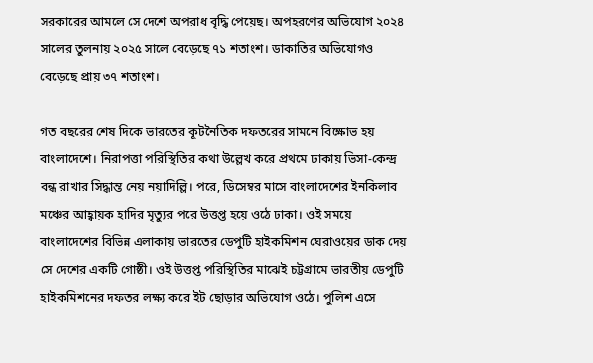সরকারের আমলে সে দেশে অপরাধ বৃদ্ধি পেয়েছ। অপহরণের অভিযোগ ২০২৪ সালের তুলনায় ২০২৫ সালে বেড়েছে ৭১ শতাংশ। ডাকাতির অভিযোগও বেড়েছে প্রায় ৩৭ শতাংশ।

গত বছরের শেষ দিকে ভারতের কূটনৈতিক দফতরের সামনে বিক্ষোভ হয় বাংলাদেশে। নিরাপত্তা পরিস্থিতির কথা উল্লেখ করে প্রথমে ঢাকায় ভিসা-কেন্দ্র বন্ধ রাখার সিদ্ধান্ত নেয় নয়াদিল্লি। পরে, ডিসেম্বর মাসে বাংলাদেশের ইনকিলাব মঞ্চের আহ্বায়ক হাদির মৃত্যুর পরে উত্তপ্ত হয়ে ওঠে ঢাকা। ওই সময়ে বাংলাদেশের বিভিন্ন এলাকায় ভারতের ডেপুটি হাইকমিশন ঘেরাওয়ের ডাক দেয় সে দেশের একটি গোষ্ঠী। ওই উত্তপ্ত পরিস্থিতির মাঝেই চট্টগ্রামে ভারতীয় ডেপুটি হাইকমিশনের দফতর লক্ষ্য করে ইট ছোড়ার অভিযোগ ওঠে। পুলিশ এসে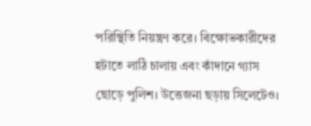পরিস্থিতি নিয়ন্ত্রণ করে। বিক্ষোভকারীদের হটাতে লাঠি চালায় এবং কাঁদানে গ্যাস ছোড়ে পুলিশ। উত্তেজনা ছড়ায় সিলেটেও।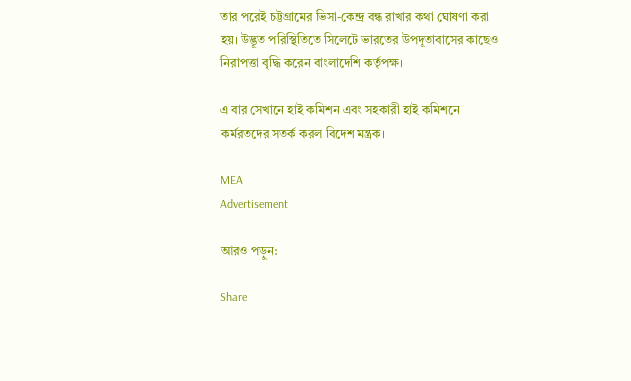তার পরেই চট্টগ্রামের ভিসা-কেন্দ্র বন্ধ রাখার কথা ঘোষণা করা হয়। উদ্ভূত পরিস্থিতিতে সিলেটে ভারতের উপদূতাবাসের কাছেও নিরাপত্তা বৃদ্ধি করেন বাংলাদেশি কর্তৃপক্ষ।

এ বার সেখানে হাই কমিশন এবং সহকারী হাই কমিশনে কর্মরতদের সতর্ক করল বিদেশ মন্ত্রক।

MEA
Advertisement

আরও পড়ুন:

Share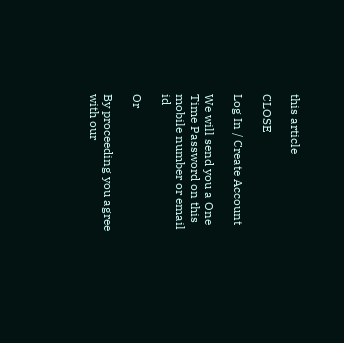this article

CLOSE

Log In / Create Account

We will send you a One Time Password on this mobile number or email id

Or

By proceeding you agree with our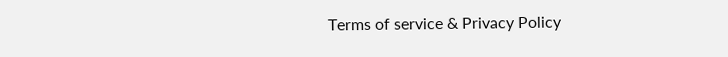Terms of service & Privacy Policy